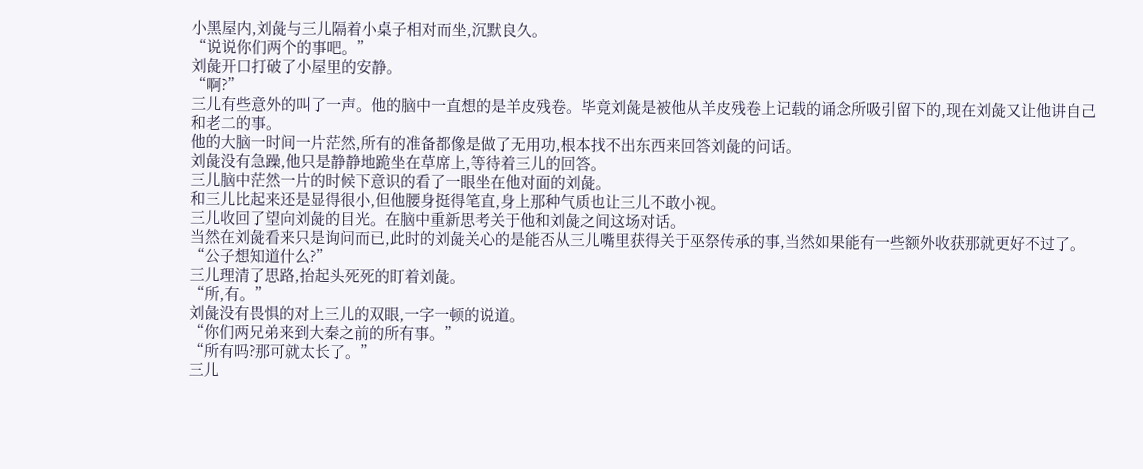小黑屋内,刘彘与三儿隔着小桌子相对而坐,沉默良久。
“说说你们两个的事吧。”
刘彘开口打破了小屋里的安静。
“啊?”
三儿有些意外的叫了一声。他的脑中一直想的是羊皮残卷。毕竟刘彘是被他从羊皮残卷上记载的诵念所吸引留下的,现在刘彘又让他讲自己和老二的事。
他的大脑一时间一片茫然,所有的准备都像是做了无用功,根本找不出东西来回答刘彘的问话。
刘彘没有急躁,他只是静静地跪坐在草席上,等待着三儿的回答。
三儿脑中茫然一片的时候下意识的看了一眼坐在他对面的刘彘。
和三儿比起来还是显得很小,但他腰身挺得笔直,身上那种气质也让三儿不敢小视。
三儿收回了望向刘彘的目光。在脑中重新思考关于他和刘彘之间这场对话。
当然在刘彘看来只是询问而已,此时的刘彘关心的是能否从三儿嘴里获得关于巫祭传承的事,当然如果能有一些额外收获那就更好不过了。
“公子想知道什么?”
三儿理清了思路,抬起头死死的盯着刘彘。
“所,有。”
刘彘没有畏惧的对上三儿的双眼,一字一顿的说道。
“你们两兄弟来到大秦之前的所有事。”
“所有吗?那可就太长了。”
三儿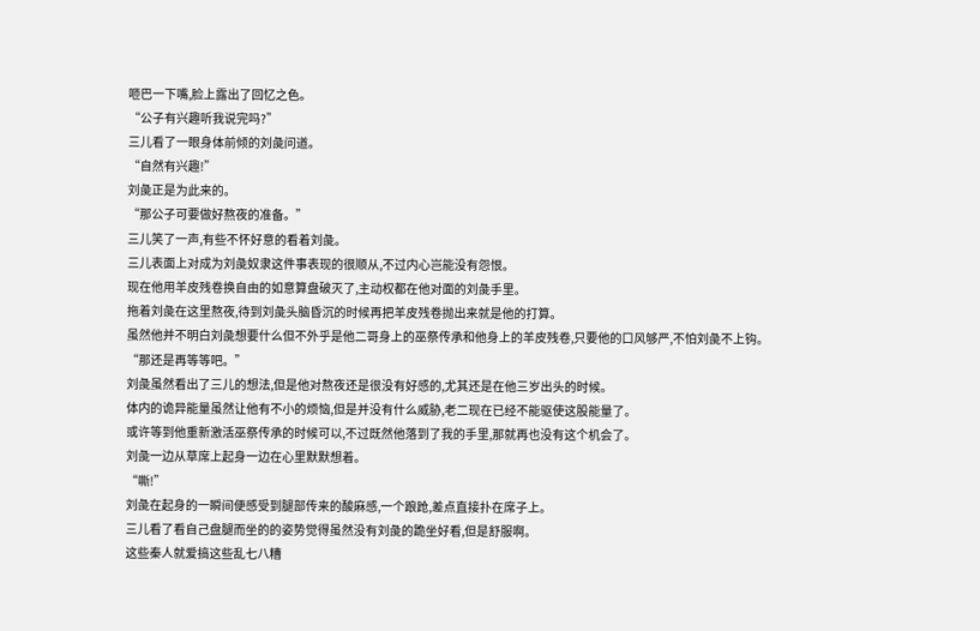咂巴一下嘴,脸上露出了回忆之色。
“公子有兴趣听我说完吗?”
三儿看了一眼身体前倾的刘彘问道。
“自然有兴趣!”
刘彘正是为此来的。
“那公子可要做好熬夜的准备。”
三儿笑了一声,有些不怀好意的看着刘彘。
三儿表面上对成为刘彘奴隶这件事表现的很顺从,不过内心岂能没有怨恨。
现在他用羊皮残卷换自由的如意算盘破灭了,主动权都在他对面的刘彘手里。
拖着刘彘在这里熬夜,待到刘彘头脑昏沉的时候再把羊皮残卷抛出来就是他的打算。
虽然他并不明白刘彘想要什么但不外乎是他二哥身上的巫祭传承和他身上的羊皮残卷,只要他的口风够严,不怕刘彘不上钩。
“那还是再等等吧。”
刘彘虽然看出了三儿的想法,但是他对熬夜还是很没有好感的,尤其还是在他三岁出头的时候。
体内的诡异能量虽然让他有不小的烦恼,但是并没有什么威胁,老二现在已经不能驱使这股能量了。
或许等到他重新激活巫祭传承的时候可以,不过既然他落到了我的手里,那就再也没有这个机会了。
刘彘一边从草席上起身一边在心里默默想着。
“嘶!”
刘彘在起身的一瞬间便感受到腿部传来的酸麻感,一个踉跄,差点直接扑在席子上。
三儿看了看自己盘腿而坐的的姿势觉得虽然没有刘彘的跪坐好看,但是舒服啊。
这些秦人就爱搞这些乱七八糟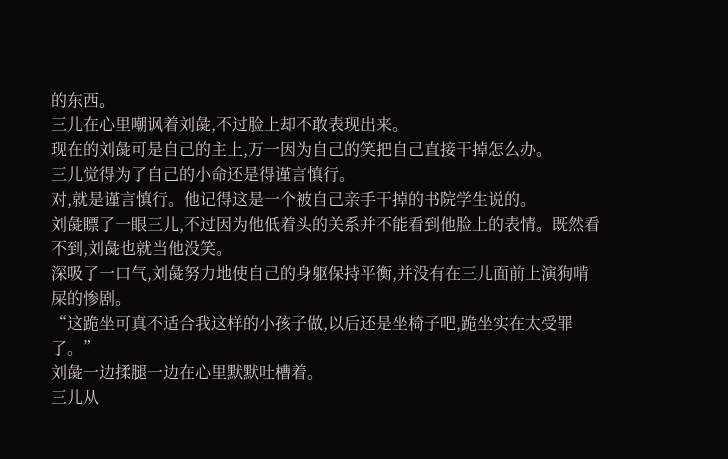的东西。
三儿在心里嘲讽着刘彘,不过脸上却不敢表现出来。
现在的刘彘可是自己的主上,万一因为自己的笑把自己直接干掉怎么办。
三儿觉得为了自己的小命还是得谨言慎行。
对,就是谨言慎行。他记得这是一个被自己亲手干掉的书院学生说的。
刘彘瞟了一眼三儿,不过因为他低着头的关系并不能看到他脸上的表情。既然看不到,刘彘也就当他没笑。
深吸了一口气,刘彘努力地使自己的身躯保持平衡,并没有在三儿面前上演狗啃屎的惨剧。
“这跪坐可真不适合我这样的小孩子做,以后还是坐椅子吧,跪坐实在太受罪了。”
刘彘一边揉腿一边在心里默默吐槽着。
三儿从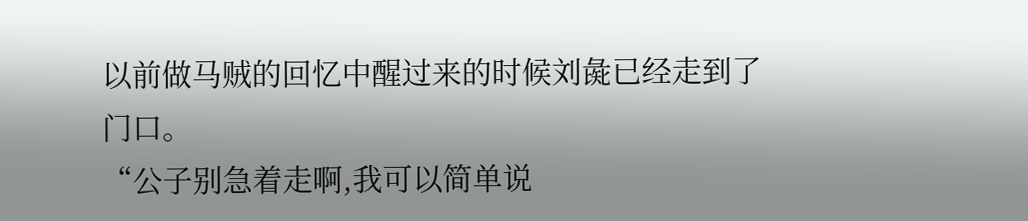以前做马贼的回忆中醒过来的时候刘彘已经走到了门口。
“公子别急着走啊,我可以简单说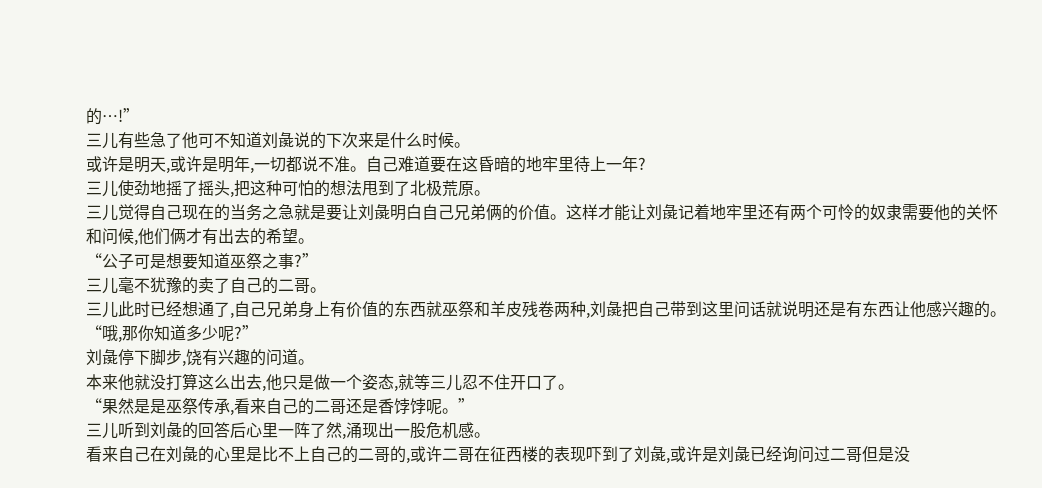的…!”
三儿有些急了他可不知道刘彘说的下次来是什么时候。
或许是明天,或许是明年,一切都说不准。自己难道要在这昏暗的地牢里待上一年?
三儿使劲地摇了摇头,把这种可怕的想法甩到了北极荒原。
三儿觉得自己现在的当务之急就是要让刘彘明白自己兄弟俩的价值。这样才能让刘彘记着地牢里还有两个可怜的奴隶需要他的关怀和问候,他们俩才有出去的希望。
“公子可是想要知道巫祭之事?”
三儿毫不犹豫的卖了自己的二哥。
三儿此时已经想通了,自己兄弟身上有价值的东西就巫祭和羊皮残卷两种,刘彘把自己带到这里问话就说明还是有东西让他感兴趣的。
“哦,那你知道多少呢?”
刘彘停下脚步,饶有兴趣的问道。
本来他就没打算这么出去,他只是做一个姿态,就等三儿忍不住开口了。
“果然是是巫祭传承,看来自己的二哥还是香饽饽呢。”
三儿听到刘彘的回答后心里一阵了然,涌现出一股危机感。
看来自己在刘彘的心里是比不上自己的二哥的,或许二哥在征西楼的表现吓到了刘彘,或许是刘彘已经询问过二哥但是没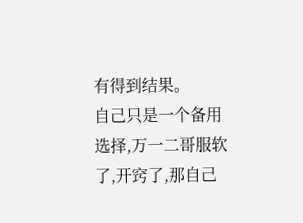有得到结果。
自己只是一个备用选择,万一二哥服软了,开窍了,那自己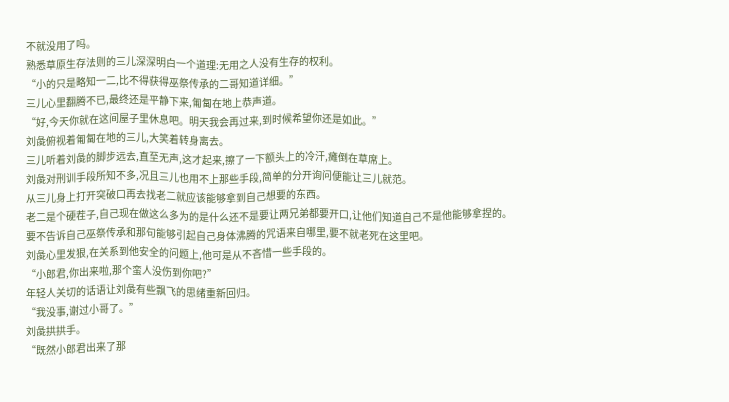不就没用了吗。
熟悉草原生存法则的三儿深深明白一个道理:无用之人没有生存的权利。
“小的只是略知一二,比不得获得巫祭传承的二哥知道详细。”
三儿心里翻腾不已,最终还是平静下来,匍匐在地上恭声道。
“好,今天你就在这间屋子里休息吧。明天我会再过来,到时候希望你还是如此。”
刘彘俯视着匍匐在地的三儿,大笑着转身离去。
三儿听着刘彘的脚步远去,直至无声,这才起来,擦了一下额头上的冷汗,瘫倒在草席上。
刘彘对刑训手段所知不多,况且三儿也用不上那些手段,简单的分开询问便能让三儿就范。
从三儿身上打开突破口再去找老二就应该能够拿到自己想要的东西。
老二是个硬茬子,自己现在做这么多为的是什么还不是要让两兄弟都要开口,让他们知道自己不是他能够拿捏的。
要不告诉自己巫祭传承和那句能够引起自己身体沸腾的咒语来自哪里,要不就老死在这里吧。
刘彘心里发狠,在关系到他安全的问题上,他可是从不吝惜一些手段的。
“小郎君,你出来啦,那个蛮人没伤到你吧?”
年轻人关切的话语让刘彘有些飘飞的思绪重新回归。
“我没事,谢过小哥了。”
刘彘拱拱手。
“既然小郎君出来了那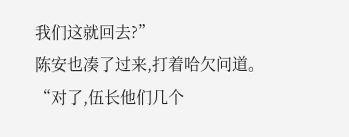我们这就回去?”
陈安也凑了过来,打着哈欠问道。
“对了,伍长他们几个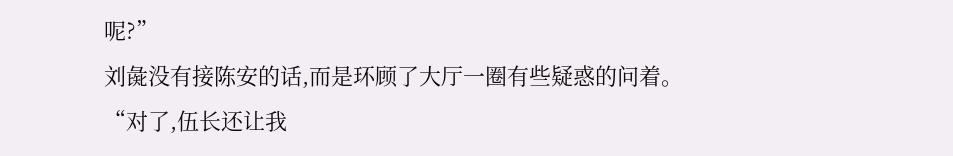呢?”
刘彘没有接陈安的话,而是环顾了大厅一圈有些疑惑的问着。
“对了,伍长还让我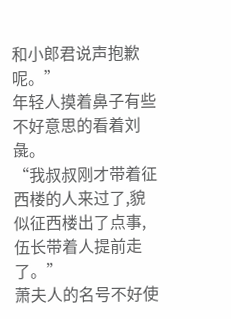和小郎君说声抱歉呢。”
年轻人摸着鼻子有些不好意思的看着刘彘。
“我叔叔刚才带着征西楼的人来过了,貌似征西楼出了点事,伍长带着人提前走了。”
萧夫人的名号不好使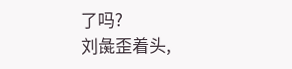了吗?
刘彘歪着头,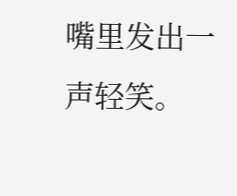嘴里发出一声轻笑。